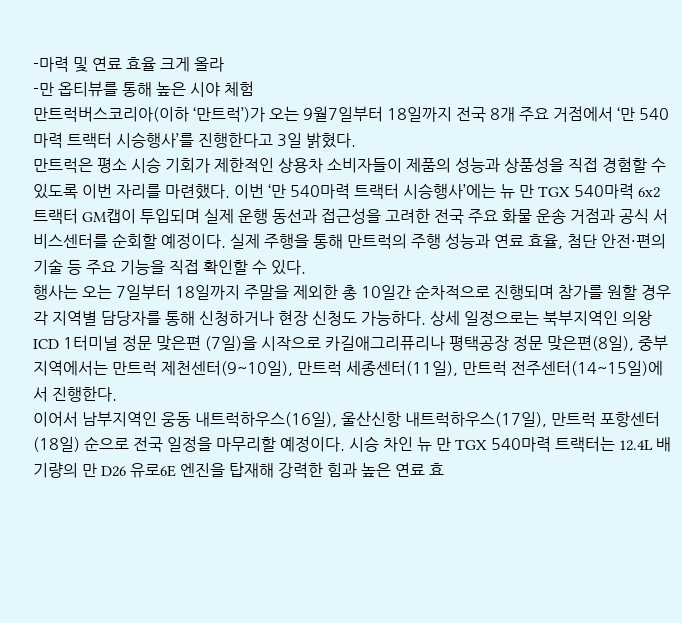-마력 및 연료 효율 크게 올라
-만 옵티뷰를 통해 높은 시야 체험
만트럭버스코리아(이하 ‘만트럭’)가 오는 9월7일부터 18일까지 전국 8개 주요 거점에서 ‘만 540마력 트랙터 시승행사’를 진행한다고 3일 밝혔다.
만트럭은 평소 시승 기회가 제한적인 상용차 소비자들이 제품의 성능과 상품성을 직접 경험할 수 있도록 이번 자리를 마련했다. 이번 ‘만 540마력 트랙터 시승행사’에는 뉴 만 TGX 540마력 6x2 트랙터 GM캡이 투입되며 실제 운행 동선과 접근성을 고려한 전국 주요 화물 운송 거점과 공식 서비스센터를 순회할 예정이다. 실제 주행을 통해 만트럭의 주행 성능과 연료 효율, 첨단 안전·편의 기술 등 주요 기능을 직접 확인할 수 있다.
행사는 오는 7일부터 18일까지 주말을 제외한 총 10일간 순차적으로 진행되며 참가를 원할 경우 각 지역별 담당자를 통해 신청하거나 현장 신청도 가능하다. 상세 일정으로는 북부지역인 의왕 ICD 1터미널 정문 맞은편 (7일)을 시작으로 카길애그리퓨리나 평택공장 정문 맞은편(8일), 중부지역에서는 만트럭 제천센터(9~10일), 만트럭 세종센터(11일), 만트럭 전주센터(14~15일)에서 진행한다.
이어서 남부지역인 웅동 내트럭하우스(16일), 울산신항 내트럭하우스(17일), 만트럭 포항센터(18일) 순으로 전국 일정을 마무리할 예정이다. 시승 차인 뉴 만 TGX 540마력 트랙터는 12.4L 배기량의 만 D26 유로6E 엔진을 탑재해 강력한 힘과 높은 연료 효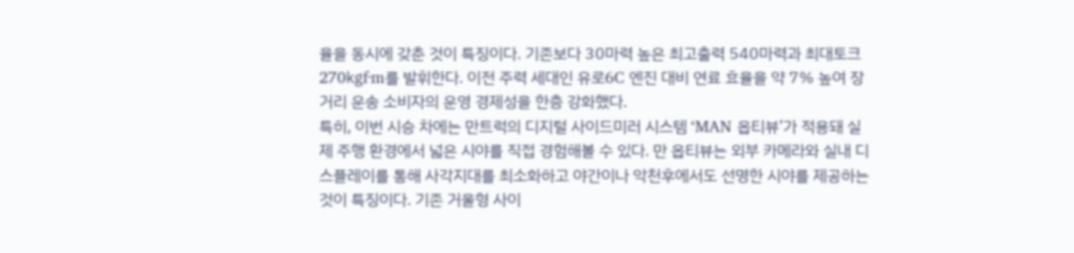율을 동시에 갖춘 것이 특징이다. 기존보다 30마력 높은 최고출력 540마력과 최대토크 270㎏f·m를 발휘한다. 이전 주력 세대인 유로6C 엔진 대비 연료 효율을 약 7% 높여 장거리 운송 소비자의 운영 경제성을 한층 강화했다.
특히, 이번 시승 차에는 만트럭의 디지털 사이드미러 시스템 ‘MAN 옵티뷰’가 적용돼 실제 주행 환경에서 넓은 시야를 직접 경험해볼 수 있다. 만 옵티뷰는 외부 카메라와 실내 디스플레이를 통해 사각지대를 최소화하고 야간이나 악천후에서도 선명한 시야를 제공하는 것이 특징이다. 기존 거울형 사이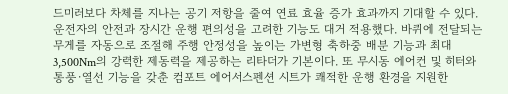드미러보다 차체를 지나는 공기 저항을 줄여 연료 효율 증가 효과까지 기대할 수 있다.
운전자의 안전과 장시간 운행 편의성을 고려한 기능도 대거 적용했다. 바퀴에 전달되는 무게를 자동으로 조절해 주행 안정성을 높이는 가변형 축하중 배분 기능과 최대 3,500Nm의 강력한 제동력을 제공하는 리타더가 기본이다. 또 무시동 에어컨 및 히터와 통풍·열선 기능을 갖춘 컴포트 에어서스펜션 시트가 쾌적한 운행 환경을 지원한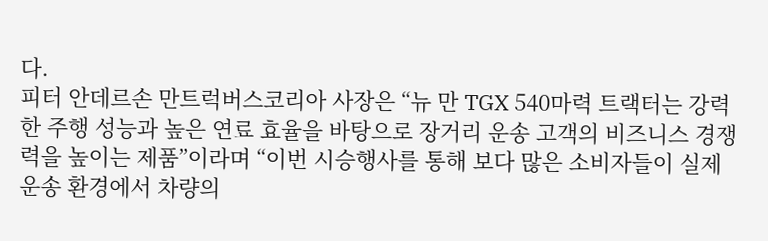다.
피터 안데르손 만트럭버스코리아 사장은 “뉴 만 TGX 540마력 트랙터는 강력한 주행 성능과 높은 연료 효율을 바탕으로 장거리 운송 고객의 비즈니스 경쟁력을 높이는 제품”이라며 “이번 시승행사를 통해 보다 많은 소비자들이 실제 운송 환경에서 차량의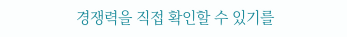경쟁력을 직접 확인할 수 있기를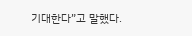기대한다”고 말했다.